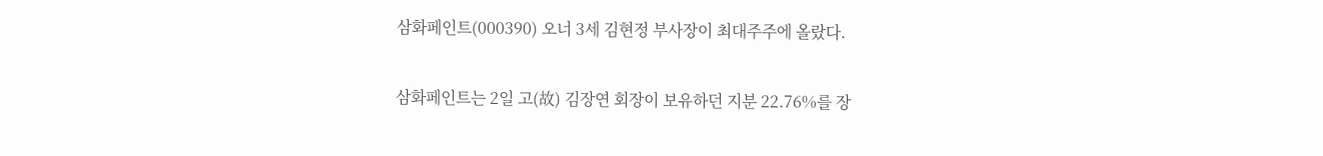삼화페인트(000390) 오너 3세 김현정 부사장이 최대주주에 올랐다.

삼화페인트는 2일 고(故) 김장연 회장이 보유하던 지분 22.76%를 장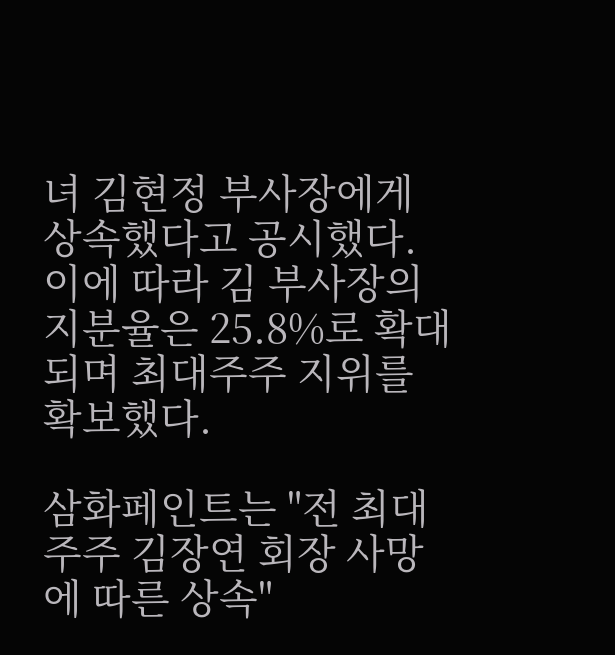녀 김현정 부사장에게 상속했다고 공시했다. 이에 따라 김 부사장의 지분율은 25.8%로 확대되며 최대주주 지위를 확보했다.

삼화페인트는 "전 최대주주 김장연 회장 사망에 따른 상속"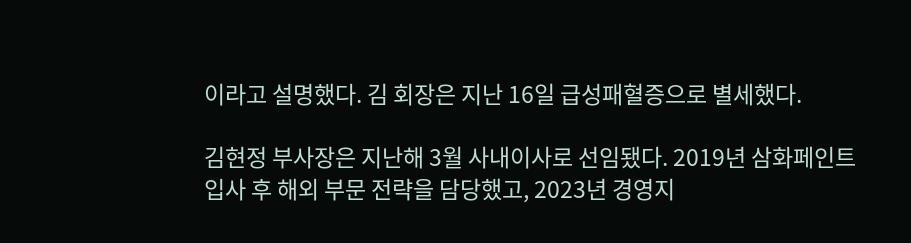이라고 설명했다. 김 회장은 지난 16일 급성패혈증으로 별세했다.

김현정 부사장은 지난해 3월 사내이사로 선임됐다. 2019년 삼화페인트 입사 후 해외 부문 전략을 담당했고, 2023년 경영지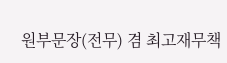원부문장(전무) 겸 최고재무책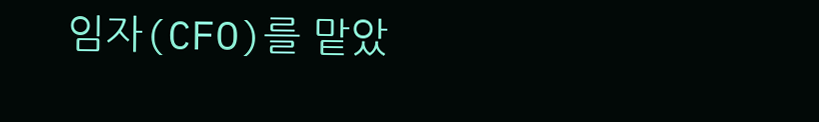임자(CFO)를 맡았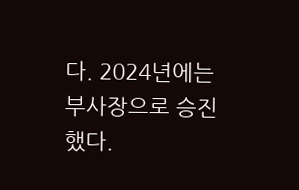다. 2024년에는 부사장으로 승진했다.